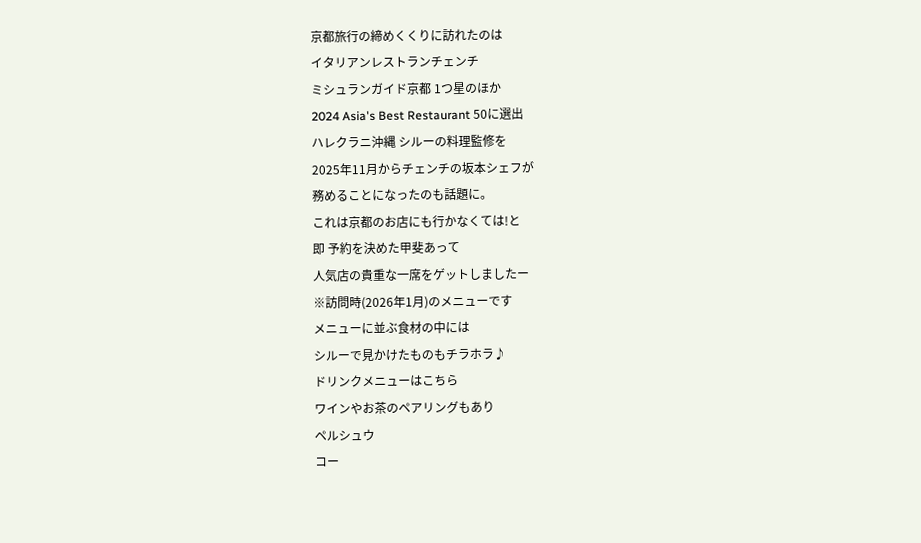京都旅行の締めくくりに訪れたのは
イタリアンレストランチェンチ
ミシュランガイド京都 1つ星のほか
2024 Asia's Best Restaurant 50に選出
ハレクラニ沖縄 シルーの料理監修を
2025年11月からチェンチの坂本シェフが
務めることになったのも話題に。
これは京都のお店にも行かなくては!と
即 予約を決めた甲斐あって
人気店の貴重な一席をゲットしましたー
※訪問時(2026年1月)のメニューです
メニューに並ぶ食材の中には
シルーで見かけたものもチラホラ♪
ドリンクメニューはこちら
ワインやお茶のペアリングもあり
ペルシュウ
コー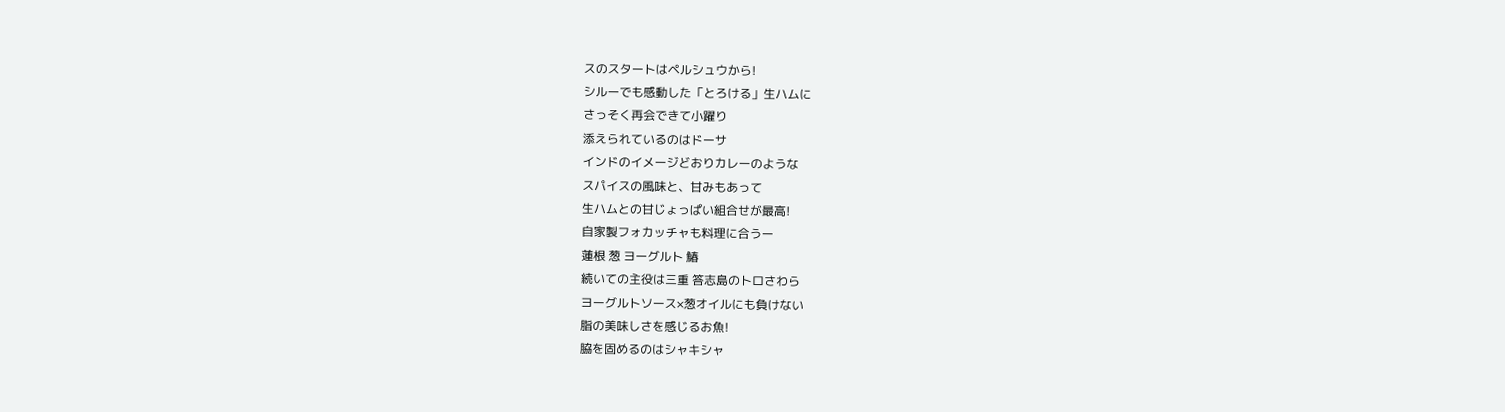スのスタートはペルシュウから!
シルーでも感動した「とろける」生ハムに
さっそく再会できて小躍り
添えられているのはドーサ
インドのイメージどおりカレーのような
スパイスの風味と、甘みもあって
生ハムとの甘じょっぱい組合せが最高!
自家製フォカッチャも料理に合うー
蓮根 葱 ヨーグルト 鰆
続いての主役は三重 答志島のトロさわら
ヨーグルトソース×葱オイルにも負けない
脂の美味しさを感じるお魚!
脇を固めるのはシャキシャ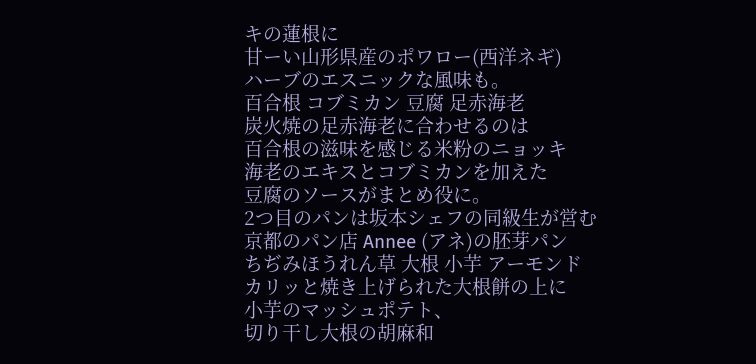キの蓮根に
甘ーい山形県産のポワロー(西洋ネギ)
ハーブのエスニックな風味も。
百合根 コブミカン 豆腐 足赤海老
炭火焼の足赤海老に合わせるのは
百合根の滋味を感じる米粉のニョッキ
海老のエキスとコブミカンを加えた
豆腐のソースがまとめ役に。
2つ目のパンは坂本シェフの同級生が営む
京都のパン店 Annee (アネ)の胚芽パン
ちぢみほうれん草 大根 小芋 アーモンド
カリッと焼き上げられた大根餅の上に
小芋のマッシュポテト、
切り干し大根の胡麻和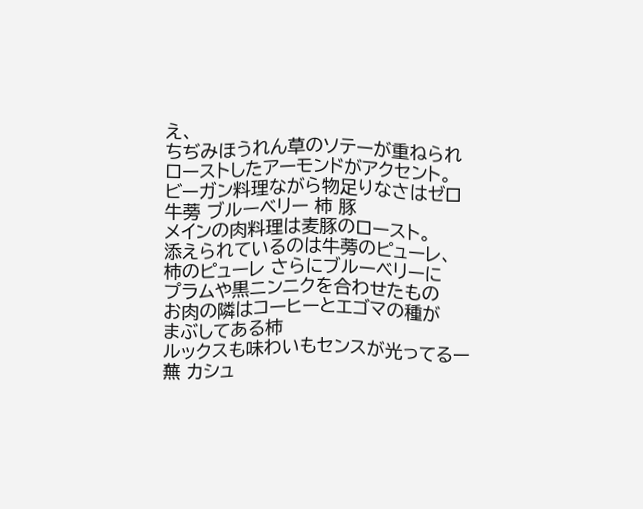え、
ちぢみほうれん草のソテーが重ねられ
ローストしたアーモンドがアクセント。
ビーガン料理ながら物足りなさはゼロ
牛蒡 ブルーベリー 柿 豚
メインの肉料理は麦豚のロースト。
添えられているのは牛蒡のピューレ、
柿のピューレ さらにブルーベリーに
プラムや黒ニンニクを合わせたもの
お肉の隣はコーヒーとエゴマの種が
まぶしてある柿
ルックスも味わいもセンスが光ってるー
蕪 カシュ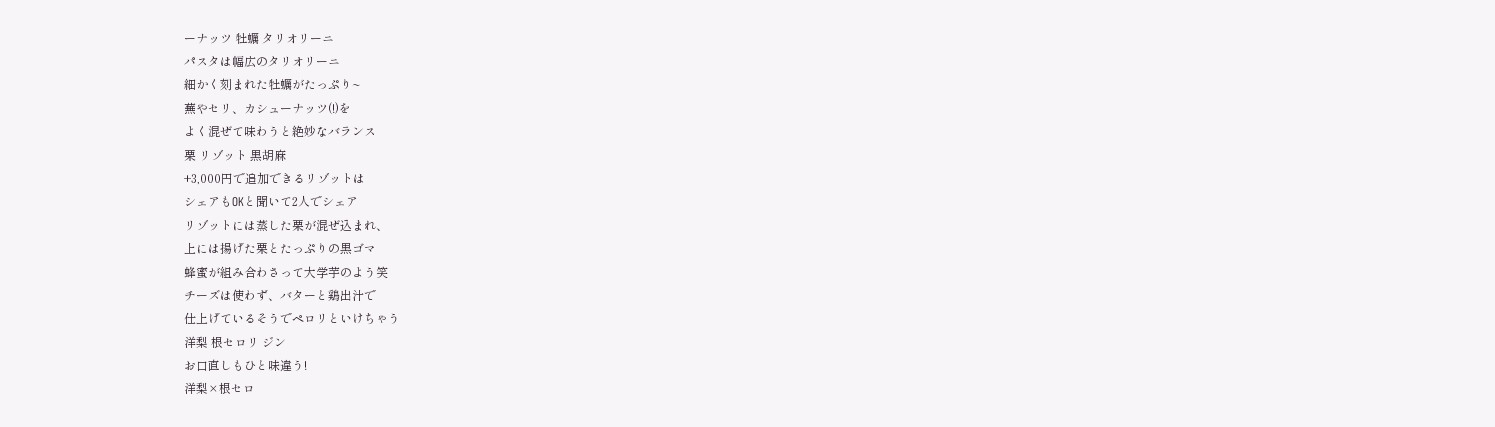ーナッツ 牡蠣 タリオリーニ
パスタは幅広のタリオリーニ
細かく刻まれた牡蠣がたっぷり~
蕪やセリ、カシューナッツ(!)を
よく混ぜて味わうと絶妙なバランス
栗 リゾット 黒胡麻
+3,000円で追加できるリゾットは
シェアもOKと聞いて2人でシェア
リゾットには蒸した栗が混ぜ込まれ、
上には揚げた栗とたっぷりの黒ゴマ
蜂蜜が組み合わさって大学芋のよう笑
チーズは使わず、バターと鶏出汁で
仕上げているそうでペロリといけちゃう
洋梨 根セロリ ジン
お口直しもひと味違う!
洋梨×根セロ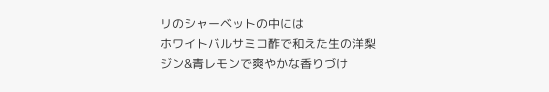リのシャーベットの中には
ホワイトバルサミコ酢で和えた生の洋梨
ジン&青レモンで爽やかな香りづけ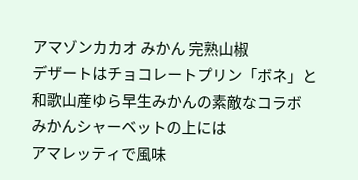アマゾンカカオ みかん 完熟山椒
デザートはチョコレートプリン「ボネ」と
和歌山産ゆら早生みかんの素敵なコラボ
みかんシャーベットの上には
アマレッティで風味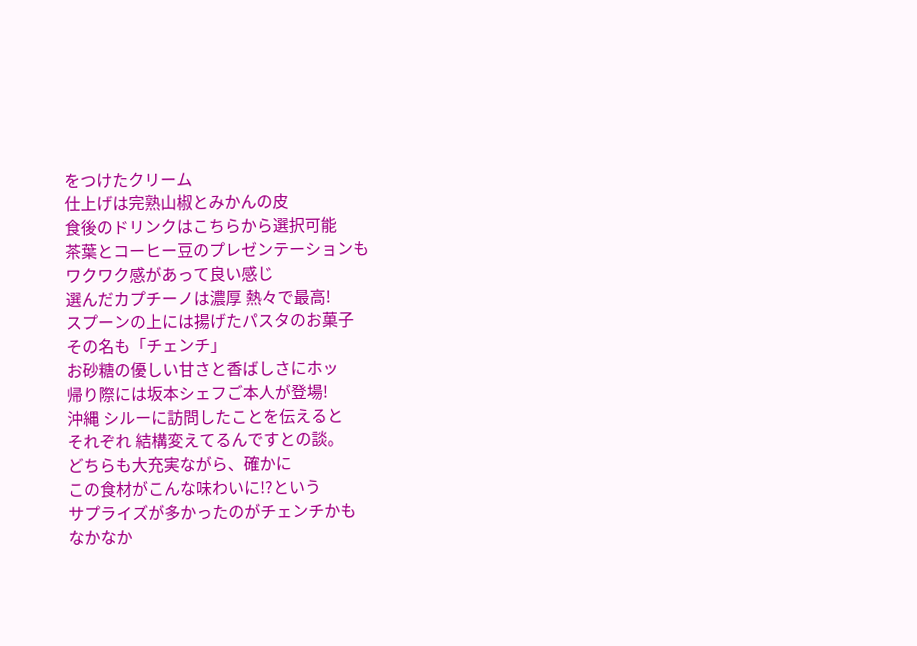をつけたクリーム
仕上げは完熟山椒とみかんの皮
食後のドリンクはこちらから選択可能
茶葉とコーヒー豆のプレゼンテーションも
ワクワク感があって良い感じ
選んだカプチーノは濃厚 熱々で最高!
スプーンの上には揚げたパスタのお菓子
その名も「チェンチ」
お砂糖の優しい甘さと香ばしさにホッ
帰り際には坂本シェフご本人が登場!
沖縄 シルーに訪問したことを伝えると
それぞれ 結構変えてるんですとの談。
どちらも大充実ながら、確かに
この食材がこんな味わいに!?という
サプライズが多かったのがチェンチかも
なかなか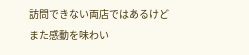訪問できない両店ではあるけど
また感動を味わい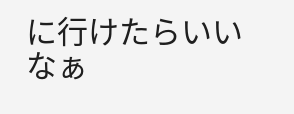に行けたらいいなぁ